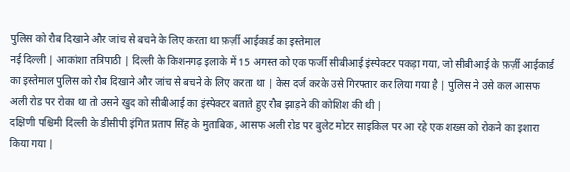पुलिस को रौब दिखाने और जांच से बचने के लिए करता था फ़र्ज़ी आईकार्ड का इस्तेमाल
नई दिल्ली | आकांशा तत्रिपाठी | दिल्ली के किशनगढ़ इलाके में 15 अगस्त को एक फर्जी सीबीआई इंस्पेक्टर पकड़ा गया, जो सीबीआई के फ़र्ज़ी आईकार्ड का इस्तेमाल पुलिस को रौब दिखाने और जांच से बचने के लिए करता था | केस दर्ज करके उसे गिरफ्तार कर लिया गया है | पुलिस ने उसे कल आसफ अली रोड पर रोका था तो उसने खुद को सीबीआई का इंस्पेक्टर बताते हुए रौब झाड़ने की कोशिश की थी |
दक्षिणी पश्चिमी दिल्ली के डीसीपी इंगित प्रताप सिंह के मुताबिक, आसफ अली रोड पर बुलेट मोटर साइकिल पर आ रहे एक शख्स को रोकने का इशारा किया गया |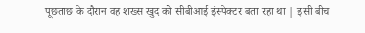पूछताछ के दौरान वह शख्स खुद को सीबीआई इंस्पेक्टर बता रहा था | इसी बीच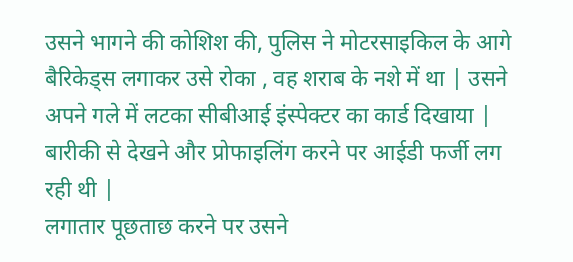उसने भागने की कोशिश की, पुलिस ने मोटरसाइकिल के आगे बैरिकेड्स लगाकर उसे रोका , वह शराब के नशे में था | उसने अपने गले में लटका सीबीआई इंस्पेक्टर का कार्ड दिखाया | बारीकी से देखने और प्रोफाइलिंग करने पर आईडी फर्जी लग रही थी |
लगातार पूछताछ करने पर उसने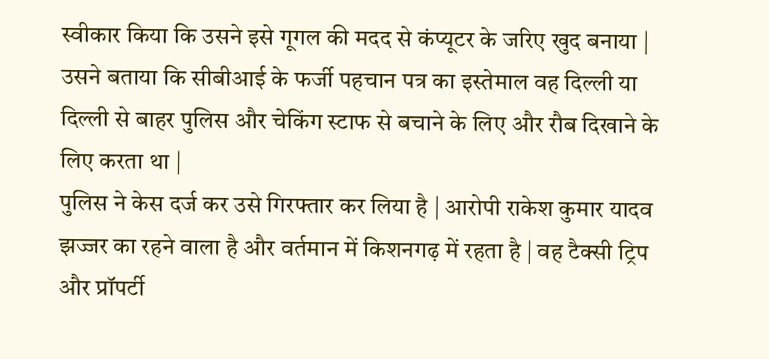स्वीकार किया कि उसने इसे गूगल की मदद से कंप्यूटर के जरिए खुद बनाया | उसने बताया कि सीबीआई के फर्जी पहचान पत्र का इस्तेमाल वह दिल्ली या दिल्ली से बाहर पुलिस और चेकिंग स्टाफ से बचाने के लिए और रौब दिखाने के लिए करता था |
पुलिस ने केस दर्ज कर उसे गिरफ्तार कर लिया है | आरोपी राकेश कुमार यादव झज्जर का रहने वाला है और वर्तमान में किशनगढ़ में रहता है | वह टैक्सी ट्रिप और प्रॉपर्टी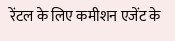रेंटल के लिए कमीशन एजेंट के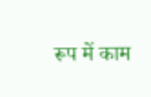रूप में काम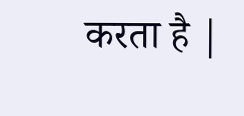करता है |